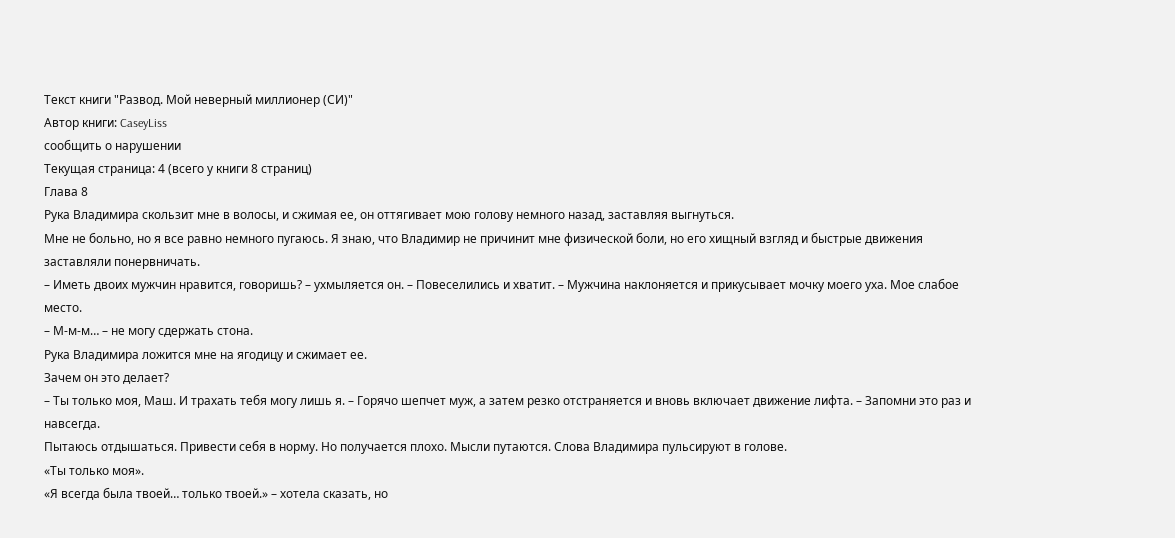Текст книги "Развод. Мой неверный миллионер (СИ)"
Автор книги: CaseyLiss
сообщить о нарушении
Текущая страница: 4 (всего у книги 8 страниц)
Глава 8
Рука Владимира скользит мне в волосы, и сжимая ее, он оттягивает мою голову немного назад, заставляя выгнуться.
Мне не больно, но я все равно немного пугаюсь. Я знаю, что Владимир не причинит мне физической боли, но его хищный взгляд и быстрые движения заставляли понервничать.
– Иметь двоих мужчин нравится, говоришь? – ухмыляется он. – Повеселились и хватит. – Мужчина наклоняется и прикусывает мочку моего уха. Мое слабое место.
– М-м-м… – не могу сдержать стона.
Рука Владимира ложится мне на ягодицу и сжимает ее.
Зачем он это делает?
– Ты только моя, Маш. И трахать тебя могу лишь я. – Горячо шепчет муж, а затем резко отстраняется и вновь включает движение лифта. – Запомни это раз и навсегда.
Пытаюсь отдышаться. Привести себя в норму. Но получается плохо. Мысли путаются. Слова Владимира пульсируют в голове.
«Ты только моя».
«Я всегда была твоей… только твоей.» – хотела сказать, но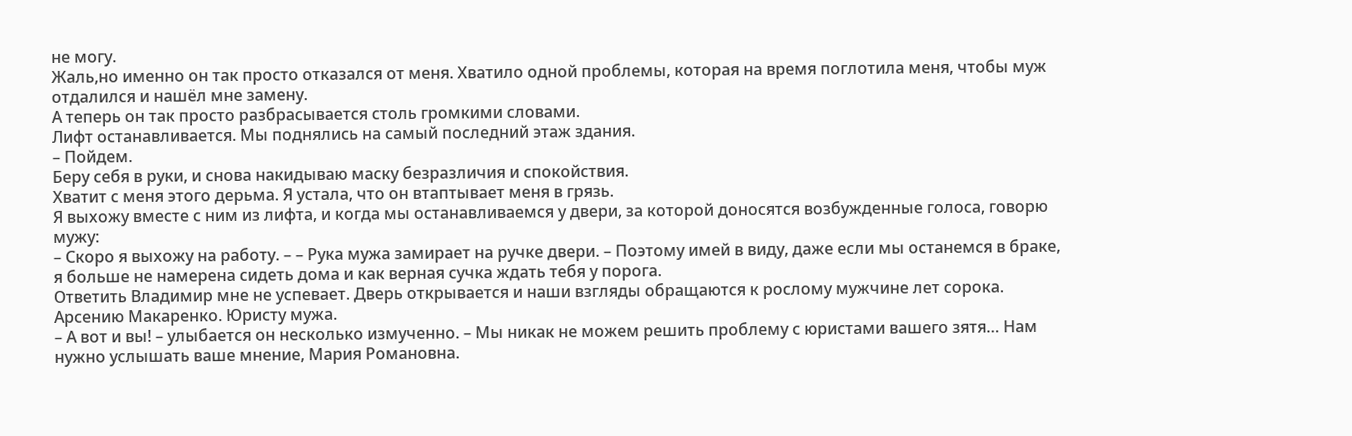не могу.
Жаль,но именно он так просто отказался от меня. Хватило одной проблемы, которая на время поглотила меня, чтобы муж отдалился и нашёл мне замену.
А теперь он так просто разбрасывается столь громкими словами.
Лифт останавливается. Мы поднялись на самый последний этаж здания.
– Пойдем.
Беру себя в руки, и снова накидываю маску безразличия и спокойствия.
Хватит с меня этого дерьма. Я устала, что он втаптывает меня в грязь.
Я выхожу вместе с ним из лифта, и когда мы останавливаемся у двери, за которой доносятся возбужденные голоса, говорю мужу:
– Скоро я выхожу на работу. – – Рука мужа замирает на ручке двери. – Поэтому имей в виду, даже если мы останемся в браке, я больше не намерена сидеть дома и как верная сучка ждать тебя у порога.
Ответить Владимир мне не успевает. Дверь открывается и наши взгляды обращаются к рослому мужчине лет сорока. Арсению Макаренко. Юристу мужа.
– А вот и вы! – улыбается он несколько измученно. – Мы никак не можем решить проблему с юристами вашего зятя… Нам нужно услышать ваше мнение, Мария Романовна.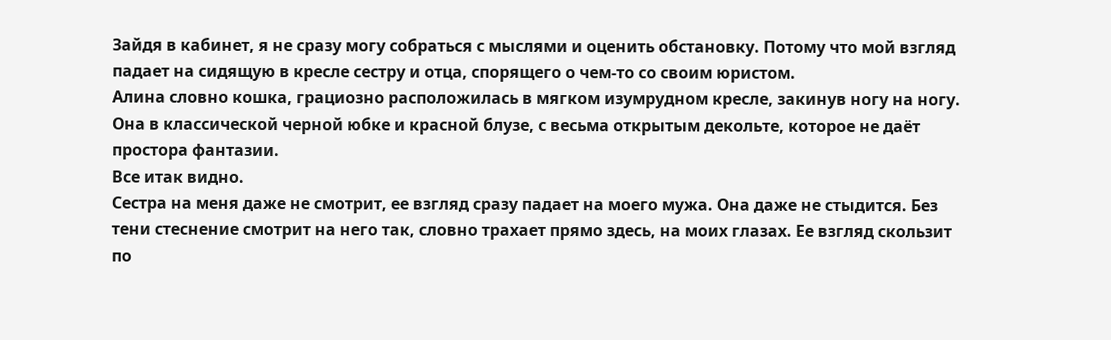Зайдя в кабинет, я не сразу могу собраться с мыслями и оценить обстановку. Потому что мой взгляд падает на сидящую в кресле сестру и отца, спорящего о чем-то со своим юристом.
Алина словно кошка, грациозно расположилась в мягком изумрудном кресле, закинув ногу на ногу. Она в классической черной юбке и красной блузе, с весьма открытым декольте, которое не даёт простора фантазии.
Все итак видно.
Сестра на меня даже не смотрит, ее взгляд сразу падает на моего мужа. Она даже не стыдится. Без тени стеснение смотрит на него так, словно трахает прямо здесь, на моих глазах. Ее взгляд скользит по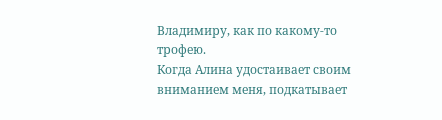Владимиру, как по какому-то трофею.
Когда Алина удостаивает своим вниманием меня, подкатывает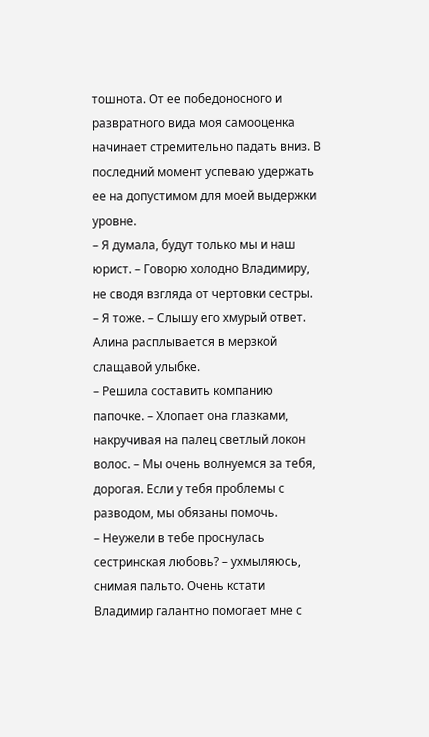тошнота. От ее победоносного и развратного вида моя самооценка начинает стремительно падать вниз. В последний момент успеваю удержать ее на допустимом для моей выдержки уровне.
– Я думала, будут только мы и наш юрист. – Говорю холодно Владимиру, не сводя взгляда от чертовки сестры.
– Я тоже. – Слышу его хмурый ответ.
Алина расплывается в мерзкой слащавой улыбке.
– Решила составить компанию папочке. – Хлопает она глазками, накручивая на палец светлый локон волос. – Мы очень волнуемся за тебя, дорогая. Если у тебя проблемы с разводом, мы обязаны помочь.
– Неужели в тебе проснулась сестринская любовь? – ухмыляюсь, снимая пальто. Очень кстати Владимир галантно помогает мне с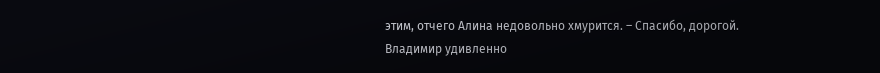этим, отчего Алина недовольно хмурится. – Спасибо, дорогой.
Владимир удивленно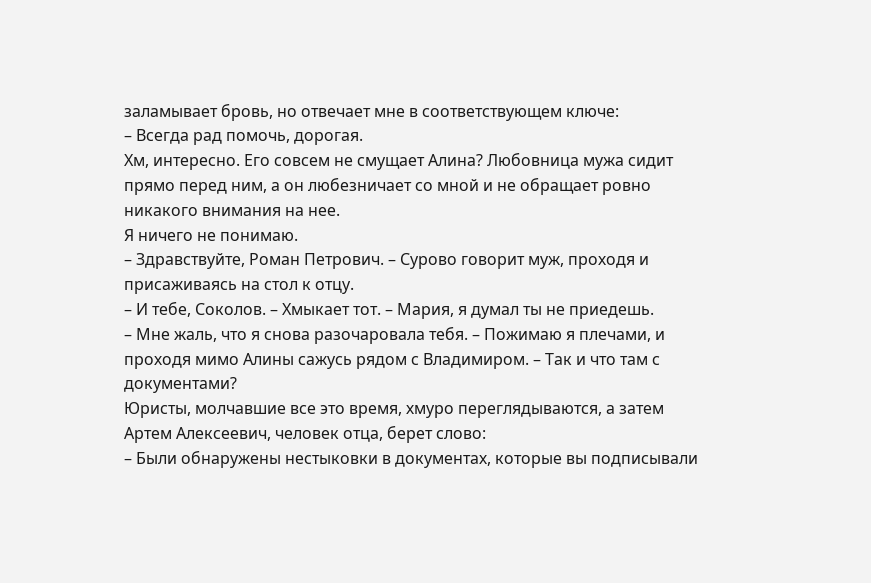заламывает бровь, но отвечает мне в соответствующем ключе:
– Всегда рад помочь, дорогая.
Хм, интересно. Его совсем не смущает Алина? Любовница мужа сидит прямо перед ним, а он любезничает со мной и не обращает ровно никакого внимания на нее.
Я ничего не понимаю.
– Здравствуйте, Роман Петрович. – Сурово говорит муж, проходя и присаживаясь на стол к отцу.
– И тебе, Соколов. – Хмыкает тот. – Мария, я думал ты не приедешь.
– Мне жаль, что я снова разочаровала тебя. – Пожимаю я плечами, и проходя мимо Алины сажусь рядом с Владимиром. – Так и что там с документами?
Юристы, молчавшие все это время, хмуро переглядываются, а затем Артем Алексеевич, человек отца, берет слово:
– Были обнаружены нестыковки в документах, которые вы подписывали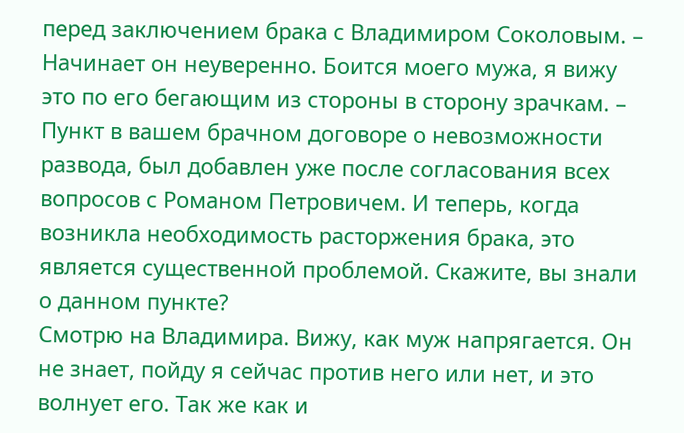перед заключением брака с Владимиром Соколовым. – Начинает он неуверенно. Боится моего мужа, я вижу это по его бегающим из стороны в сторону зрачкам. – Пункт в вашем брачном договоре о невозможности развода, был добавлен уже после согласования всех вопросов с Романом Петровичем. И теперь, когда возникла необходимость расторжения брака, это является существенной проблемой. Скажите, вы знали о данном пункте?
Смотрю на Владимира. Вижу, как муж напрягается. Он не знает, пойду я сейчас против него или нет, и это волнует его. Так же как и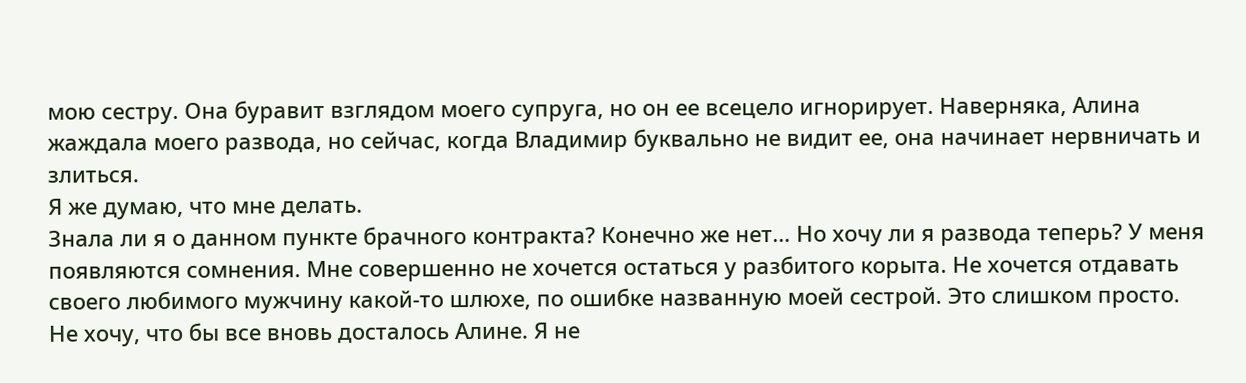мою сестру. Она буравит взглядом моего супруга, но он ее всецело игнорирует. Наверняка, Алина жаждала моего развода, но сейчас, когда Владимир буквально не видит ее, она начинает нервничать и злиться.
Я же думаю, что мне делать.
Знала ли я о данном пункте брачного контракта? Конечно же нет… Но хочу ли я развода теперь? У меня появляются сомнения. Мне совершенно не хочется остаться у разбитого корыта. Не хочется отдавать своего любимого мужчину какой-то шлюхе, по ошибке названную моей сестрой. Это слишком просто.
Не хочу, что бы все вновь досталось Алине. Я не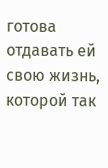готова отдавать ей свою жизнь, которой так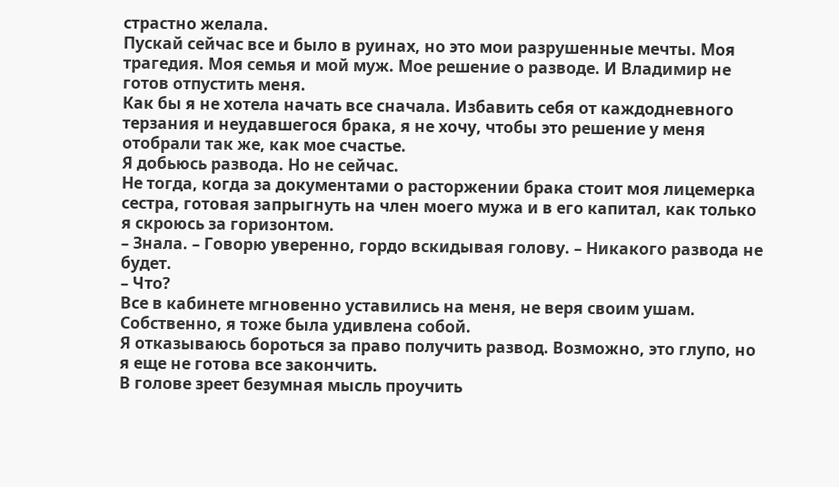страстно желала.
Пускай сейчас все и было в руинах, но это мои разрушенные мечты. Моя трагедия. Моя семья и мой муж. Мое решение о разводе. И Владимир не готов отпустить меня.
Как бы я не хотела начать все сначала. Избавить себя от каждодневного терзания и неудавшегося брака, я не хочу, чтобы это решение у меня отобрали так же, как мое счастье.
Я добьюсь развода. Но не сейчас.
Не тогда, когда за документами о расторжении брака стоит моя лицемерка сестра, готовая запрыгнуть на член моего мужа и в его капитал, как только я скроюсь за горизонтом.
– Знала. – Говорю уверенно, гордо вскидывая голову. – Никакого развода не будет.
– Что?
Все в кабинете мгновенно уставились на меня, не веря своим ушам.
Собственно, я тоже была удивлена собой.
Я отказываюсь бороться за право получить развод. Возможно, это глупо, но я еще не готова все закончить.
В голове зреет безумная мысль проучить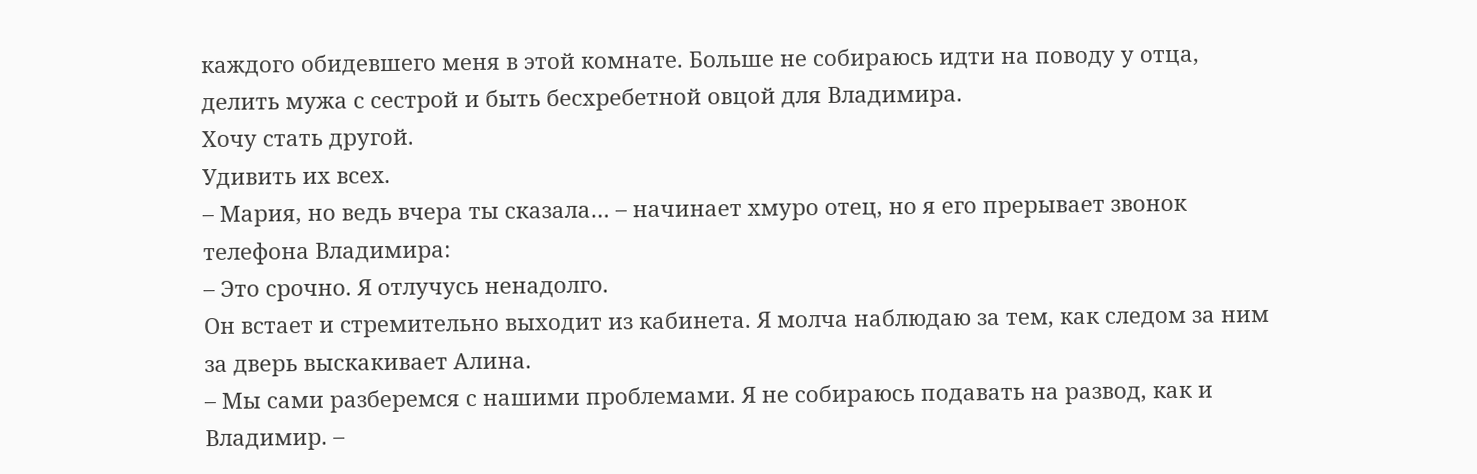каждого обидевшего меня в этой комнате. Больше не собираюсь идти на поводу у отца, делить мужа с сестрой и быть бесхребетной овцой для Владимира.
Хочу стать другой.
Удивить их всех.
– Мария, но ведь вчера ты сказала… – начинает хмуро отец, но я его прерывает звонок телефона Владимира:
– Это срочно. Я отлучусь ненадолго.
Он встает и стремительно выходит из кабинета. Я молча наблюдаю за тем, как следом за ним за дверь выскакивает Алина.
– Мы сами разберемся с нашими проблемами. Я не собираюсь подавать на развод, как и Владимир. –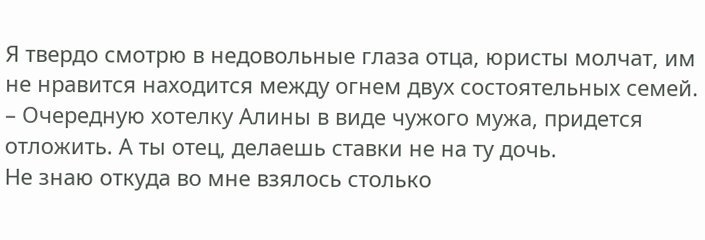Я твердо смотрю в недовольные глаза отца, юристы молчат, им не нравится находится между огнем двух состоятельных семей. – Очередную хотелку Алины в виде чужого мужа, придется отложить. А ты отец, делаешь ставки не на ту дочь.
Не знаю откуда во мне взялось столько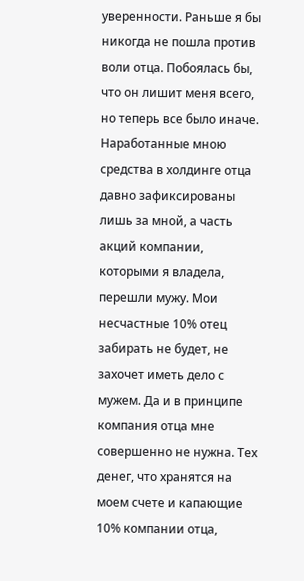уверенности. Раньше я бы никогда не пошла против воли отца. Побоялась бы, что он лишит меня всего, но теперь все было иначе. Наработанные мною средства в холдинге отца давно зафиксированы лишь за мной, а часть акций компании, которыми я владела, перешли мужу. Мои несчастные 10% отец забирать не будет, не захочет иметь дело с мужем. Да и в принципе компания отца мне совершенно не нужна. Тех денег, что хранятся на моем счете и капающие 10% компании отца,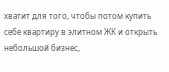хватит для того, чтобы потом купить себе квартиру в элитном ЖК и открыть небольшой бизнес,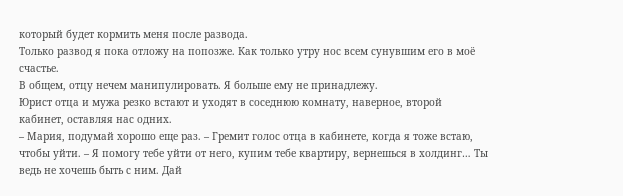который будет кормить меня после развода.
Только развод я пока отложу на попозже. Как только утру нос всем сунувшим его в моё счастье.
В общем, отцу нечем манипулировать. Я больше ему не принадлежу.
Юрист отца и мужа резко встают и уходят в соседнюю комнату, наверное, второй кабинет, оставляя нас одних.
– Мария, подумай хорошо еще раз. – Гремит голос отца в кабинете, когда я тоже встаю, чтобы уйти. – Я помогу тебе уйти от него, купим тебе квартиру, вернешься в холдинг… Ты ведь не хочешь быть с ним. Дай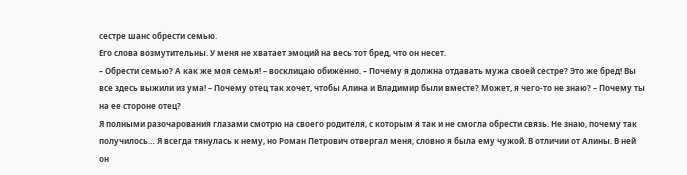сестре шанс обрести семью.
Его слова возмутительны. У меня не хватает эмоций на весь тот бред, что он несет.
– Обрести семью? А как же моя семья! – восклицаю обиженно. – Почему я должна отдавать мужа своей сестре? Это же бред! Вы все здесь выжили из ума! – Почему отец так хочет, чтобы Алина и Владимир были вместе? Может, я чего-то не знаю? – Почему ты на ее стороне отец?
Я полными разочарования глазами смотрю на своего родителя, с которым я так и не смогла обрести связь. Не знаю, почему так получилось… Я всегда тянулась к нему, но Роман Петрович отвергал меня, словно я была ему чужой. В отличии от Алины. В ней он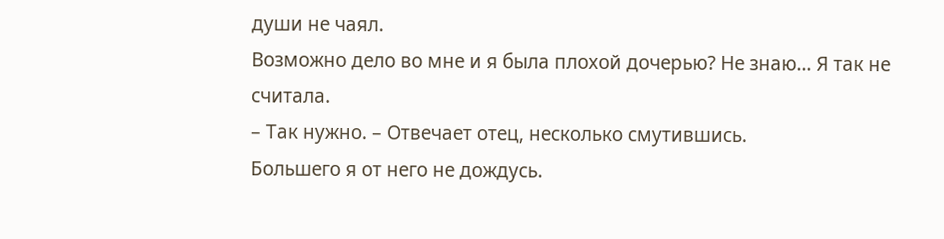души не чаял.
Возможно дело во мне и я была плохой дочерью? Не знаю… Я так не считала.
– Так нужно. – Отвечает отец, несколько смутившись.
Большего я от него не дождусь.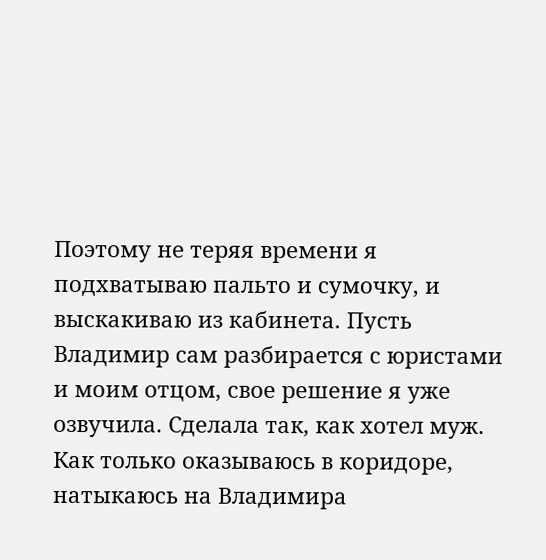Поэтому не теряя времени я подхватываю пальто и сумочку, и выскакиваю из кабинета. Пусть Владимир сам разбирается с юристами и моим отцом, свое решение я уже озвучила. Сделала так, как хотел муж.
Как только оказываюсь в коридоре, натыкаюсь на Владимира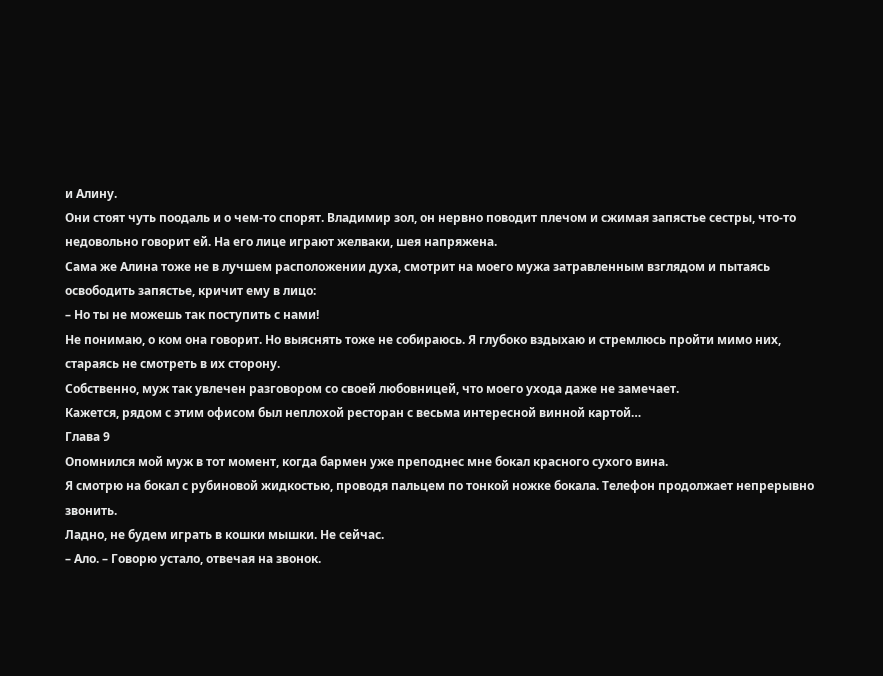и Алину.
Они стоят чуть поодаль и о чем-то спорят. Владимир зол, он нервно поводит плечом и сжимая запястье сестры, что-то недовольно говорит ей. На его лице играют желваки, шея напряжена.
Сама же Алина тоже не в лучшем расположении духа, смотрит на моего мужа затравленным взглядом и пытаясь освободить запястье, кричит ему в лицо:
– Но ты не можешь так поступить с нами!
Не понимаю, о ком она говорит. Но выяснять тоже не собираюсь. Я глубоко вздыхаю и стремлюсь пройти мимо них, стараясь не смотреть в их сторону.
Собственно, муж так увлечен разговором со своей любовницей, что моего ухода даже не замечает.
Кажется, рядом с этим офисом был неплохой ресторан с весьма интересной винной картой…
Глава 9
Опомнился мой муж в тот момент, когда бармен уже преподнес мне бокал красного сухого вина.
Я смотрю на бокал с рубиновой жидкостью, проводя пальцем по тонкой ножке бокала. Телефон продолжает непрерывно звонить.
Ладно, не будем играть в кошки мышки. Не сейчас.
– Ало. – Говорю устало, отвечая на звонок.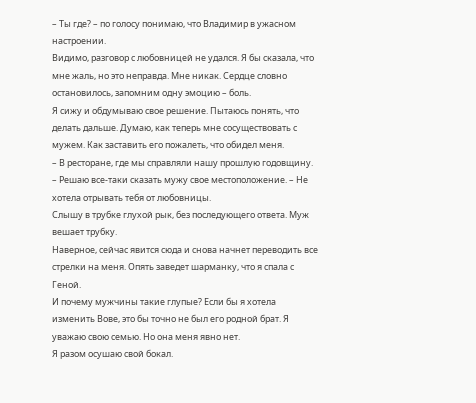– Ты где? – по голосу понимаю, что Владимир в ужасном настроении.
Видимо, разговор с любовницей не удался. Я бы сказала, что мне жаль, но это неправда. Мне никак. Сердце словно остановилось, запомним одну эмоцию – боль.
Я сижу и обдумываю свое решение. Пытаюсь понять, что делать дальше. Думаю, как теперь мне сосуществовать с мужем. Как заставить его пожалеть, что обидел меня.
– В ресторане, где мы справляли нашу прошлую годовщину. – Решаю все-таки сказать мужу свое местоположение. – Не хотела отрывать тебя от любовницы.
Слышу в трубке глухой рык, без последующего ответа. Муж вешает трубку.
Наверное, сейчас явится сюда и снова начнет переводить все стрелки на меня. Опять заведет шарманку, что я спала с Геной.
И почему мужчины такие глупые? Если бы я хотела изменить Вове, это бы точно не был его родной брат. Я уважаю свою семью. Но она меня явно нет.
Я разом осушаю свой бокал.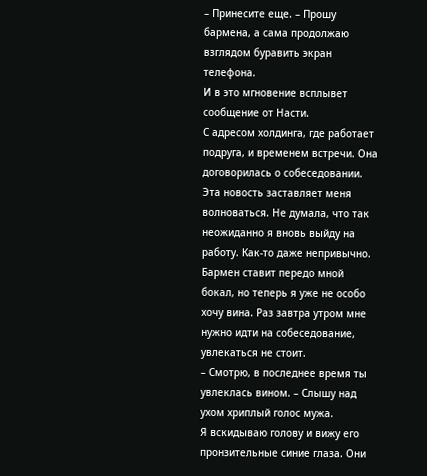– Принесите еще. – Прошу бармена, а сама продолжаю взглядом буравить экран телефона.
И в это мгновение всплывет сообщение от Насти.
С адресом холдинга, где работает подруга, и временем встречи. Она договорилась о собеседовании.
Эта новость заставляет меня волноваться. Не думала, что так неожиданно я вновь выйду на работу. Как-то даже непривычно.
Бармен ставит передо мной бокал, но теперь я уже не особо хочу вина. Раз завтра утром мне нужно идти на собеседование, увлекаться не стоит.
– Смотрю, в последнее время ты увлеклась вином. – Слышу над ухом хриплый голос мужа.
Я вскидываю голову и вижу его пронзительные синие глаза. Они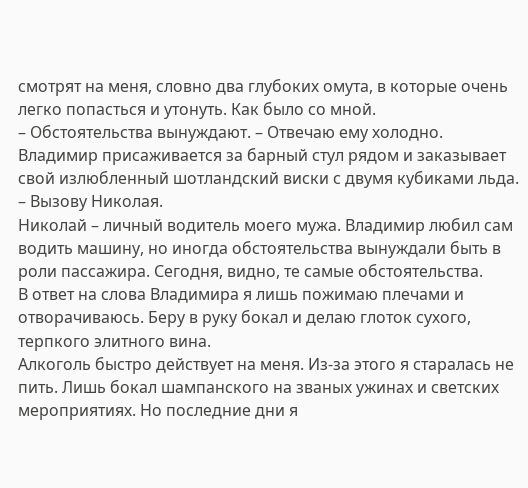смотрят на меня, словно два глубоких омута, в которые очень легко попасться и утонуть. Как было со мной.
– Обстоятельства вынуждают. – Отвечаю ему холодно.
Владимир присаживается за барный стул рядом и заказывает свой излюбленный шотландский виски с двумя кубиками льда.
– Вызову Николая.
Николай – личный водитель моего мужа. Владимир любил сам водить машину, но иногда обстоятельства вынуждали быть в роли пассажира. Сегодня, видно, те самые обстоятельства.
В ответ на слова Владимира я лишь пожимаю плечами и отворачиваюсь. Беру в руку бокал и делаю глоток сухого, терпкого элитного вина.
Алкоголь быстро действует на меня. Из-за этого я старалась не пить. Лишь бокал шампанского на званых ужинах и светских мероприятиях. Но последние дни я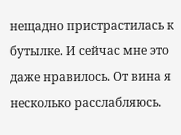нещадно пристрастилась к бутылке. И сейчас мне это даже нравилось. От вина я несколько расслабляюсь.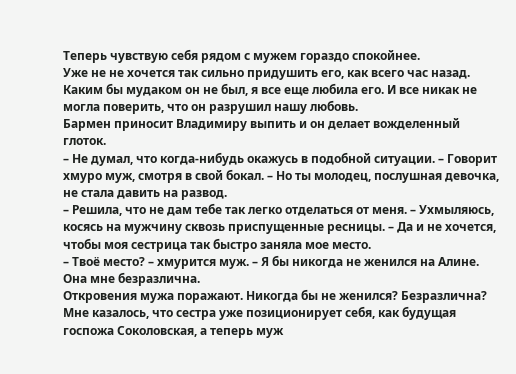Теперь чувствую себя рядом с мужем гораздо спокойнее.
Уже не не хочется так сильно придушить его, как всего час назад. Каким бы мудаком он не был, я все еще любила его. И все никак не могла поверить, что он разрушил нашу любовь.
Бармен приносит Владимиру выпить и он делает вожделенный глоток.
– Не думал, что когда-нибудь окажусь в подобной ситуации. – Говорит хмуро муж, смотря в свой бокал. – Но ты молодец, послушная девочка, не стала давить на развод.
– Решила, что не дам тебе так легко отделаться от меня. – Ухмыляюсь, косясь на мужчину сквозь приспущенные ресницы. – Да и не хочется, чтобы моя сестрица так быстро заняла мое место.
– Твоё место? – хмурится муж. – Я бы никогда не женился на Алине. Она мне безразлична.
Откровения мужа поражают. Никогда бы не женился? Безразлична? Мне казалось, что сестра уже позиционирует себя, как будущая госпожа Соколовская, а теперь муж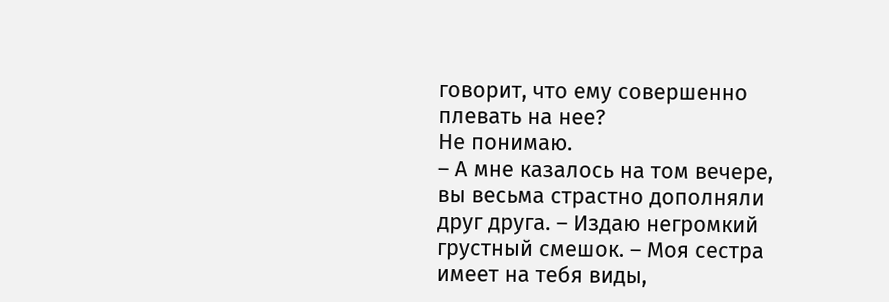говорит, что ему совершенно плевать на нее?
Не понимаю.
– А мне казалось на том вечере, вы весьма страстно дополняли друг друга. – Издаю негромкий грустный смешок. – Моя сестра имеет на тебя виды,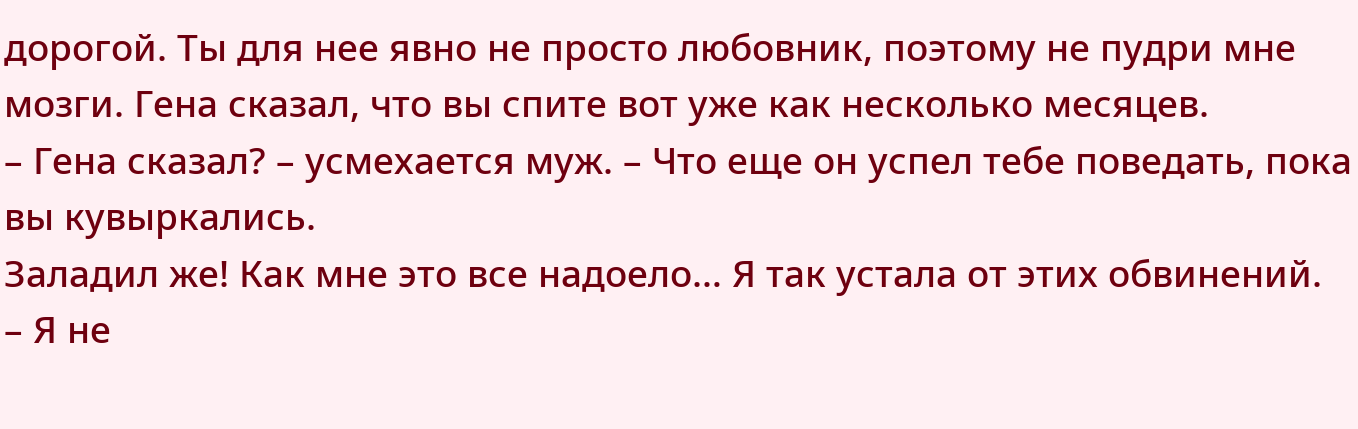дорогой. Ты для нее явно не просто любовник, поэтому не пудри мне мозги. Гена сказал, что вы спите вот уже как несколько месяцев.
– Гена сказал? – усмехается муж. – Что еще он успел тебе поведать, пока вы кувыркались.
Заладил же! Как мне это все надоело… Я так устала от этих обвинений.
– Я не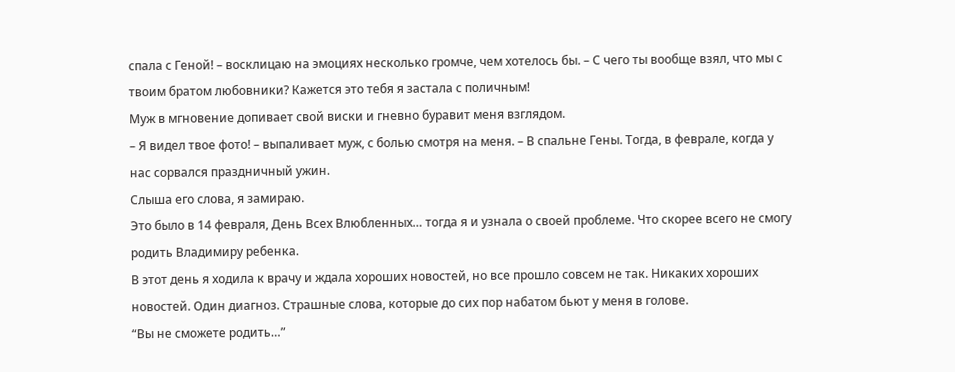спала с Геной! – восклицаю на эмоциях несколько громче, чем хотелось бы. – С чего ты вообще взял, что мы с твоим братом любовники? Кажется это тебя я застала с поличным!
Муж в мгновение допивает свой виски и гневно буравит меня взглядом.
– Я видел твое фото! – выпаливает муж, с болью смотря на меня. – В спальне Гены. Тогда, в феврале, когда у нас сорвался праздничный ужин.
Слыша его слова, я замираю.
Это было в 14 февраля, День Всех Влюбленных… тогда я и узнала о своей проблеме. Что скорее всего не смогу родить Владимиру ребенка.
В этот день я ходила к врачу и ждала хороших новостей, но все прошло совсем не так. Никаких хороших новостей. Один диагноз. Страшные слова, которые до сих пор набатом бьют у меня в голове.
“Вы не сможете родить…”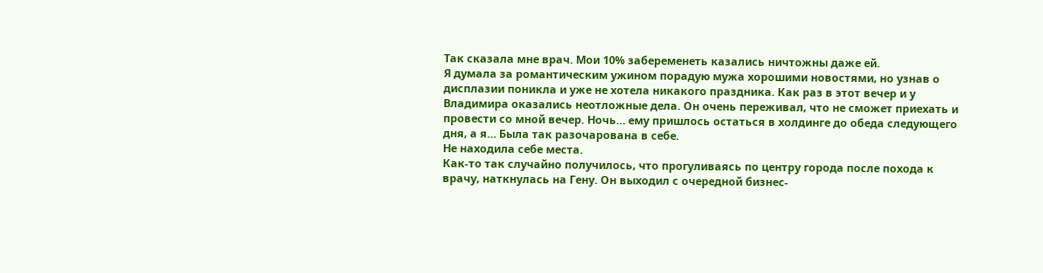Так сказала мне врач. Мои 10% забеременеть казались ничтожны даже ей.
Я думала за романтическим ужином порадую мужа хорошими новостями, но узнав о дисплазии поникла и уже не хотела никакого праздника. Как раз в этот вечер и у Владимира оказались неотложные дела. Он очень переживал, что не сможет приехать и провести со мной вечер. Ночь… ему пришлось остаться в холдинге до обеда следующего дня, а я… Была так разочарована в себе.
Не находила себе места.
Как-то так случайно получилось, что прогуливаясь по центру города после похода к врачу, наткнулась на Гену. Он выходил с очередной бизнес-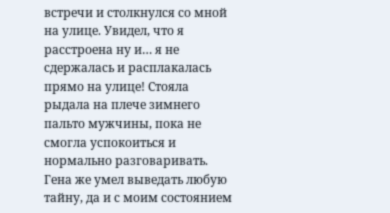встречи и столкнулся со мной на улице. Увидел, что я расстроена ну и… я не сдержалась и расплакалась прямо на улице! Стояла рыдала на плече зимнего пальто мужчины, пока не смогла успокоиться и нормально разговаривать.
Гена же умел выведать любую тайну, да и с моим состоянием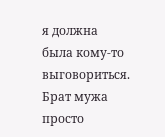я должна была кому-то выговориться. Брат мужа просто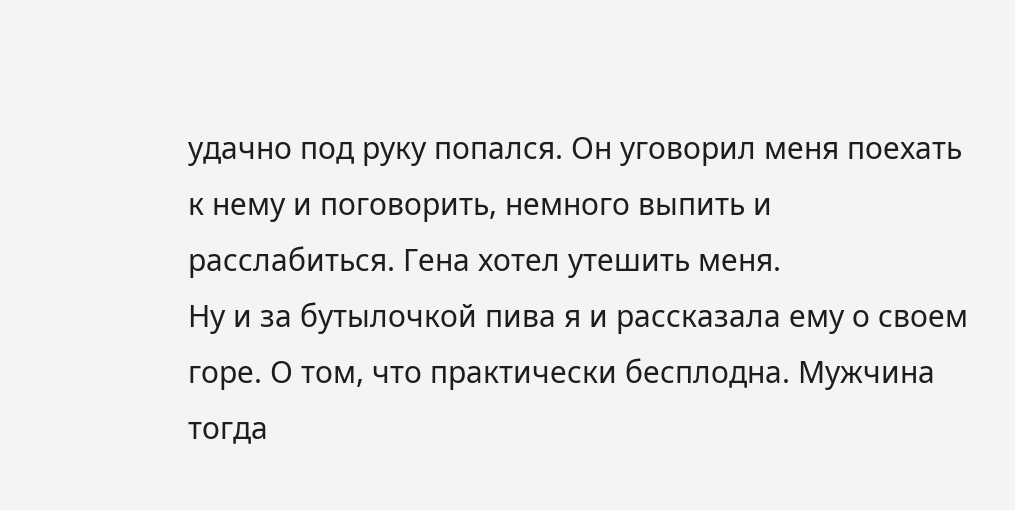удачно под руку попался. Он уговорил меня поехать к нему и поговорить, немного выпить и расслабиться. Гена хотел утешить меня.
Ну и за бутылочкой пива я и рассказала ему о своем горе. О том, что практически бесплодна. Мужчина тогда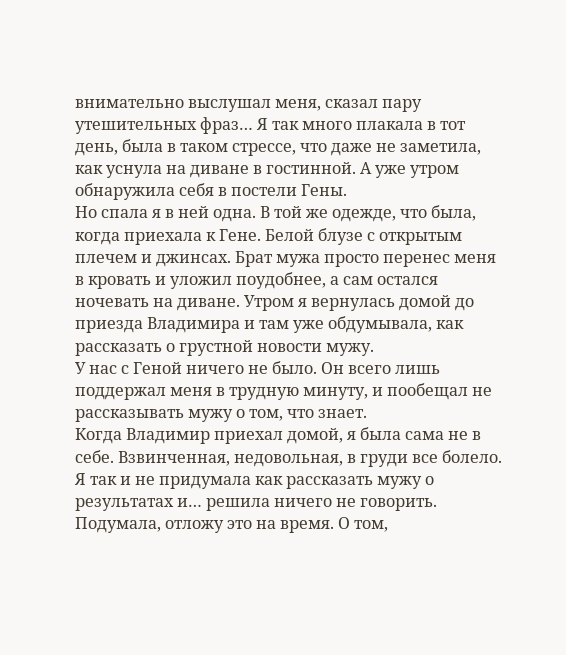внимательно выслушал меня, сказал пару утешительных фраз… Я так много плакала в тот день, была в таком стрессе, что даже не заметила, как уснула на диване в гостинной. А уже утром обнаружила себя в постели Гены.
Но спала я в ней одна. В той же одежде, что была, когда приехала к Гене. Белой блузе с открытым плечем и джинсах. Брат мужа просто перенес меня в кровать и уложил поудобнее, а сам остался ночевать на диване. Утром я вернулась домой до приезда Владимира и там уже обдумывала, как рассказать о грустной новости мужу.
У нас с Геной ничего не было. Он всего лишь поддержал меня в трудную минуту, и пообещал не рассказывать мужу о том, что знает.
Когда Владимир приехал домой, я была сама не в себе. Взвинченная, недовольная, в груди все болело. Я так и не придумала как рассказать мужу о результатах и… решила ничего не говорить. Подумала, отложу это на время. О том,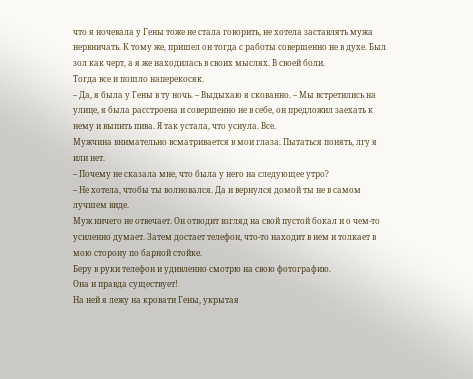что я ночевала у Гены тоже не стала говорить, не хотела заставлять мужа нервничать. К тому же, пришел он тогда с работы совершенно не в духе. Был зол как черт, а я же находилась в своих мыслях. В своей боли.
Тогда все и пошло наперекосяк.
– Да, я была у Гены в ту ночь. – Выдыхаю я скованно. – Мы встретились на улице, я была расстроена и совершенно не в себе, он предложил заехать к нему и выпить пива. Я так устала, что уснула. Все.
Мужчина внимательно всматривается в мои глаза. Пытаться понять, лгу я или нет.
– Почему не сказала мне, что была у него на следующее утро?
– Не хотела, чтобы ты волновался. Да и вернулся домой ты не в самом лучшем виде.
Муж ничего не отвечает. Он отводит взгляд на свой пустой бокал и о чем-то усиленно думает. Затем достает телефон, что-то находит в нем и толкает в мою сторону по барной стойке.
Беру в руки телефон и удивленно смотрю на свою фотографию.
Она и правда существует!
На ней я лежу на кровати Гены, укрытая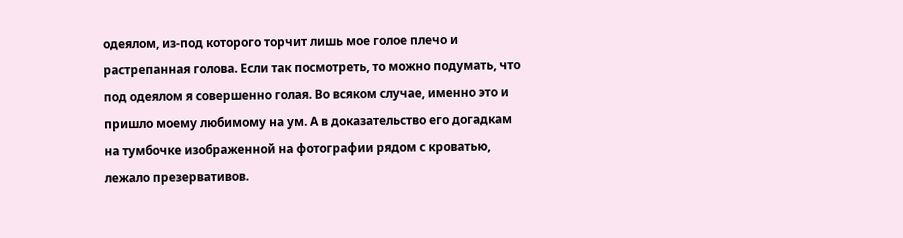одеялом, из-под которого торчит лишь мое голое плечо и растрепанная голова. Если так посмотреть, то можно подумать, что под одеялом я совершенно голая. Во всяком случае, именно это и пришло моему любимому на ум. А в доказательство его догадкам на тумбочке изображенной на фотографии рядом с кроватью, лежало презервативов.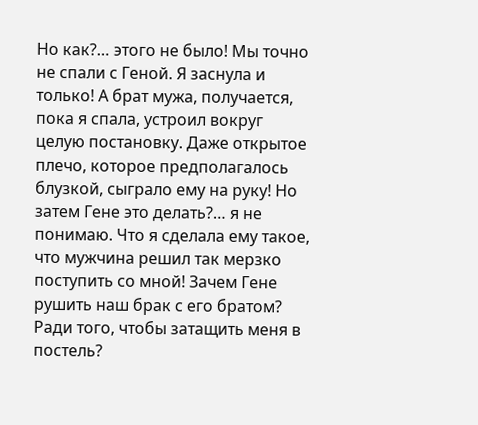Но как?… этого не было! Мы точно не спали с Геной. Я заснула и только! А брат мужа, получается, пока я спала, устроил вокруг целую постановку. Даже открытое плечо, которое предполагалось блузкой, сыграло ему на руку! Но затем Гене это делать?… я не понимаю. Что я сделала ему такое, что мужчина решил так мерзко поступить со мной! Зачем Гене рушить наш брак с его братом?
Ради того, чтобы затащить меня в постель?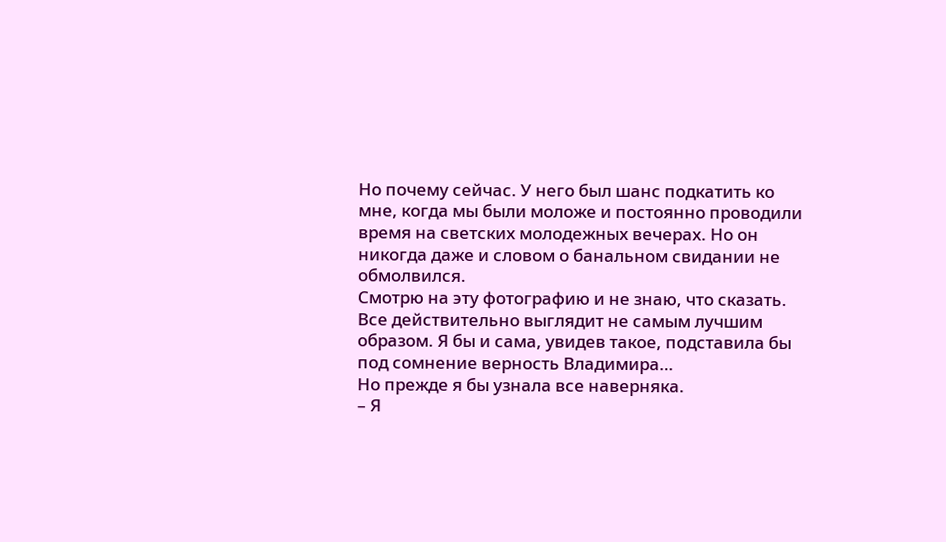Но почему сейчас. У него был шанс подкатить ко мне, когда мы были моложе и постоянно проводили время на светских молодежных вечерах. Но он никогда даже и словом о банальном свидании не обмолвился.
Смотрю на эту фотографию и не знаю, что сказать. Все действительно выглядит не самым лучшим образом. Я бы и сама, увидев такое, подставила бы под сомнение верность Владимира…
Но прежде я бы узнала все наверняка.
– Я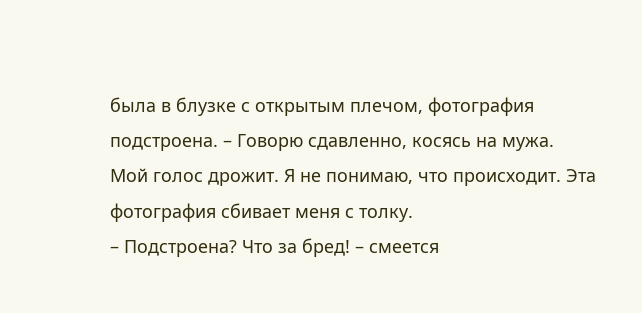была в блузке с открытым плечом, фотография подстроена. – Говорю сдавленно, косясь на мужа.
Мой голос дрожит. Я не понимаю, что происходит. Эта фотография сбивает меня с толку.
– Подстроена? Что за бред! – смеется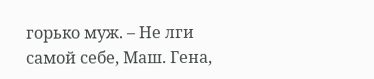горько муж. – Не лги самой себе, Маш. Гена,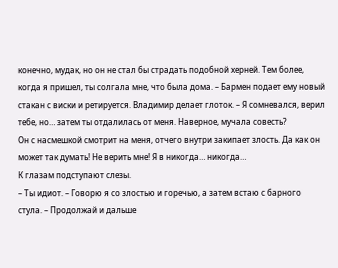конечно, мудак, но он не стал бы страдать подобной херней. Тем более, когда я пришел, ты солгала мне, что была дома. – Бармен подает ему новый стакан с виски и ретируется. Владимир делает глоток. – Я сомневался, верил тебе, но… затем ты отдалилась от меня. Наверное, мучала совесть?
Он с насмешкой смотрит на меня, отчего внутри закипает злость. Да как он может так думать! Не верить мне! Я в никогда… никогда…
К глазам подступают слезы.
– Ты идиот. – Говорю я со злостью и горечью, а затем встаю с барного стула. – Продолжай и дальше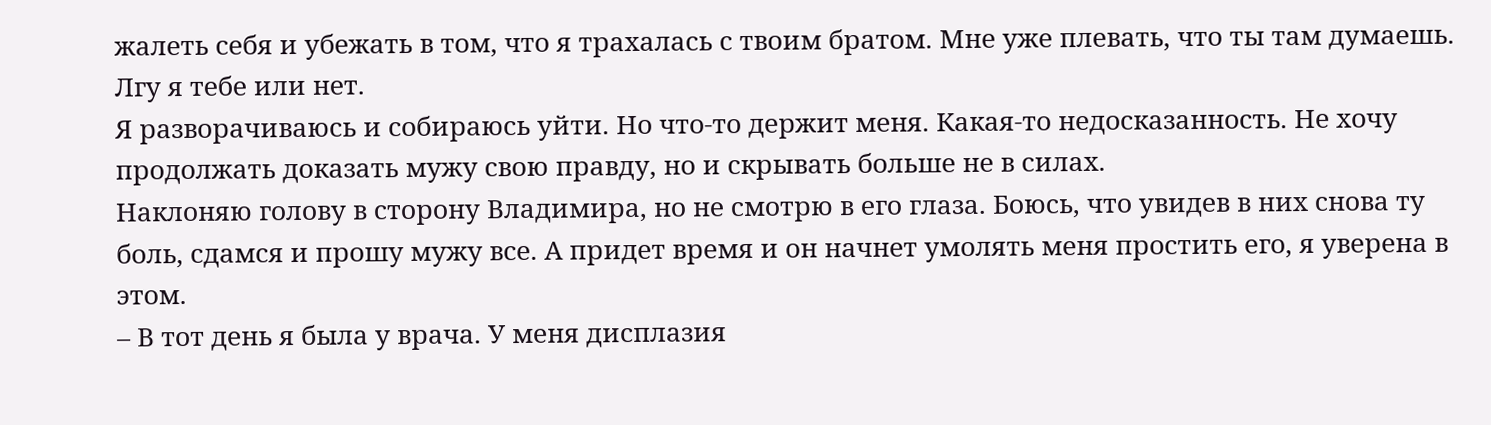жалеть себя и убежать в том, что я трахалась с твоим братом. Мне уже плевать, что ты там думаешь. Лгу я тебе или нет.
Я разворачиваюсь и собираюсь уйти. Но что-то держит меня. Какая-то недосказанность. Не хочу продолжать доказать мужу свою правду, но и скрывать больше не в силах.
Наклоняю голову в сторону Владимира, но не смотрю в его глаза. Боюсь, что увидев в них снова ту боль, сдамся и прошу мужу все. А придет время и он начнет умолять меня простить его, я уверена в этом.
– В тот день я была у врача. У меня дисплазия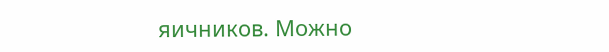яичников. Можно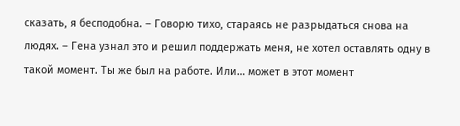сказать, я бесподобна. – Говорю тихо, стараясь не разрыдаться снова на людях. – Гена узнал это и решил поддержать меня, не хотел оставлять одну в такой момент. Ты же был на работе. Или… может в этот момент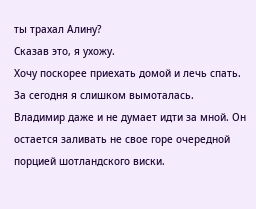ты трахал Алину?
Сказав это, я ухожу.
Хочу поскорее приехать домой и лечь спать. За сегодня я слишком вымоталась.
Владимир даже и не думает идти за мной. Он остается заливать не свое горе очередной порцией шотландского виски.